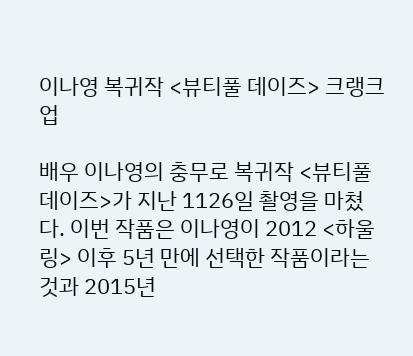이나영 복귀작 <뷰티풀 데이즈> 크랭크업

배우 이나영의 충무로 복귀작 <뷰티풀 데이즈>가 지난 1126일 촬영을 마쳤다. 이번 작품은 이나영이 2012 <하울링> 이후 5년 만에 선택한 작품이라는 것과 2015년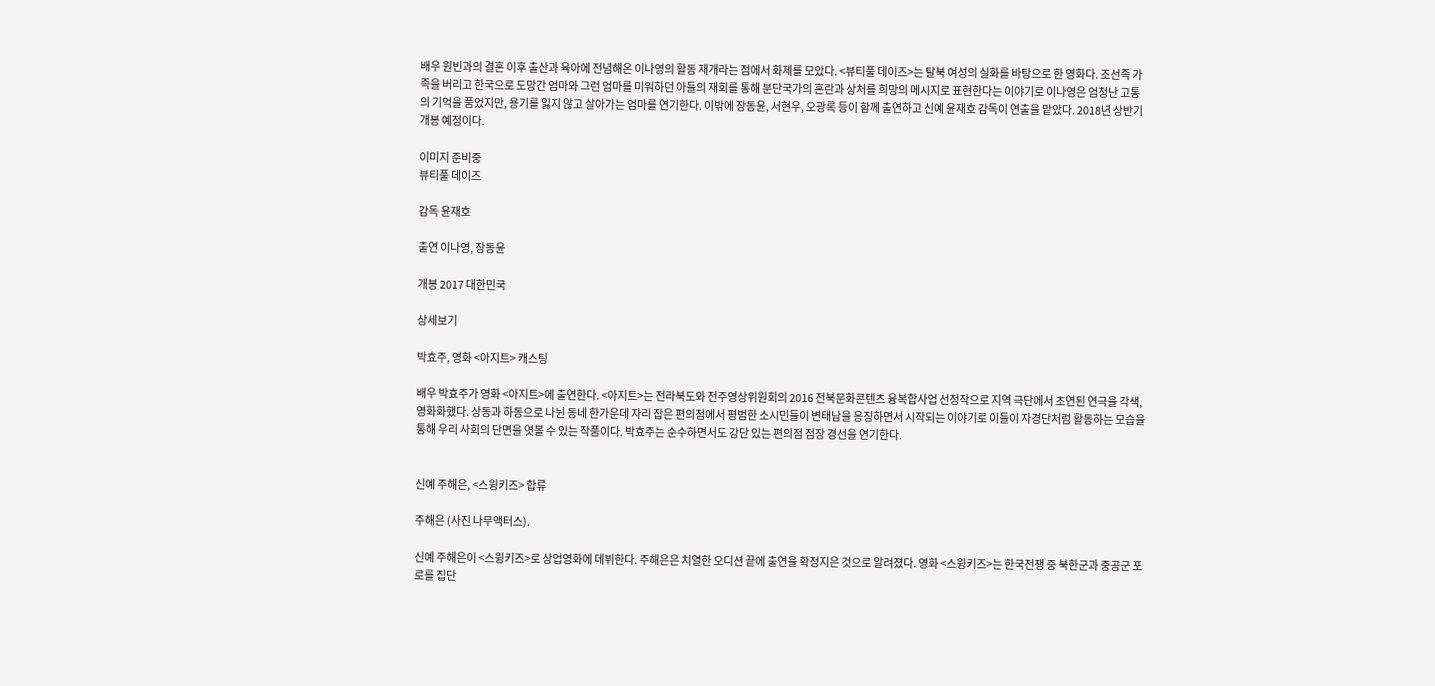배우 원빈과의 결혼 이후 출산과 육아에 전념해온 이나영의 활동 재개라는 점에서 화제를 모았다. <뷰티풀 데이즈>는 탈북 여성의 실화를 바탕으로 한 영화다. 조선족 가족을 버리고 한국으로 도망간 엄마와 그런 엄마를 미워하던 아들의 재회를 통해 분단국가의 혼란과 상처를 희망의 메시지로 표현한다는 이야기로 이나영은 엄청난 고통의 기억을 품었지만, 용기를 잃지 않고 살아가는 엄마를 연기한다. 이밖에 장동윤, 서현우, 오광록 등이 함께 출연하고 신예 윤재호 감독이 연출을 맡았다. 2018년 상반기 개봉 예정이다.

이미지 준비중
뷰티풀 데이즈

감독 윤재호

출연 이나영, 장동윤

개봉 2017 대한민국

상세보기

박효주, 영화 <아지트> 캐스팅

배우 박효주가 영화 <아지트>에 출연한다. <아지트>는 전라북도와 전주영상위원회의 2016 전북문화콘텐츠 융복합사업 선정작으로 지역 극단에서 초연된 연극을 각색, 영화화했다. 상동과 하동으로 나뉜 동네 한가운데 자리 잡은 편의점에서 평범한 소시민들이 변태남을 응징하면서 시작되는 이야기로 이들이 자경단처럼 활동하는 모습을 통해 우리 사회의 단면을 엿볼 수 있는 작품이다. 박효주는 순수하면서도 강단 있는 편의점 점장 경선을 연기한다.


신예 주해은, <스윙키즈> 합류

주해은 (사진 나무액터스).

신예 주해은이 <스윙키즈>로 상업영화에 데뷔한다. 주해은은 치열한 오디션 끝에 출연을 확정지은 것으로 알려졌다. 영화 <스윙키즈>는 한국전쟁 중 북한군과 중공군 포로를 집단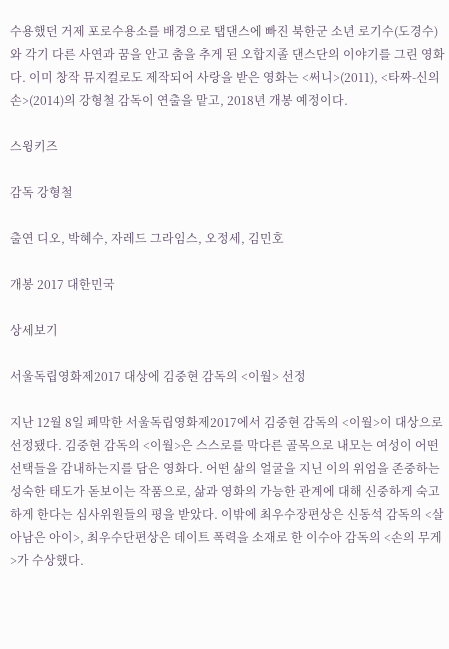수용했던 거제 포로수용소를 배경으로 탭댄스에 빠진 북한군 소년 로기수(도경수)와 각기 다른 사연과 꿈을 안고 춤을 추게 된 오합지졸 댄스단의 이야기를 그린 영화다. 이미 창작 뮤지컬로도 제작되어 사랑을 받은 영화는 <써니>(2011), <타짜-신의 손>(2014)의 강형철 감독이 연출을 맡고, 2018년 개봉 예정이다.

스윙키즈

감독 강형철

출연 디오, 박혜수, 자레드 그라임스, 오정세, 김민호

개봉 2017 대한민국

상세보기

서울독립영화제2017 대상에 김중현 감독의 <이월> 선정

지난 12월 8일 폐막한 서울독립영화제2017에서 김중현 감독의 <이월>이 대상으로 선정됐다. 김중현 감독의 <이월>은 스스로를 막다른 골목으로 내모는 여성이 어떤 선택들을 감내하는지를 담은 영화다. 어떤 삶의 얼굴을 지닌 이의 위엄을 존중하는 성숙한 태도가 돋보이는 작품으로, 삶과 영화의 가능한 관계에 대해 신중하게 숙고하게 한다는 심사위원들의 평을 받았다. 이밖에 최우수장편상은 신동석 감독의 <살아남은 아이>, 최우수단편상은 데이트 폭력을 소재로 한 이수아 감독의 <손의 무게>가 수상했다.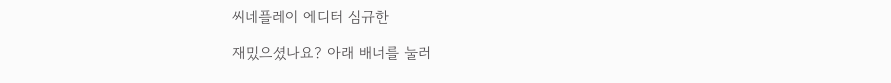씨네플레이 에디터 심규한

재밌으셨나요? 아래 배너를 눌러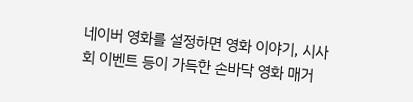네이버 영화를 설정하면 영화 이야기, 시사회 이벤트 등이 가득한 손바닥 영화 매거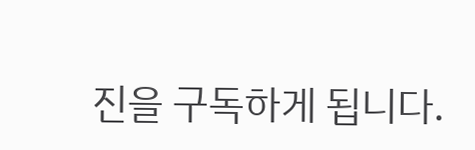진을 구독하게 됩니다.